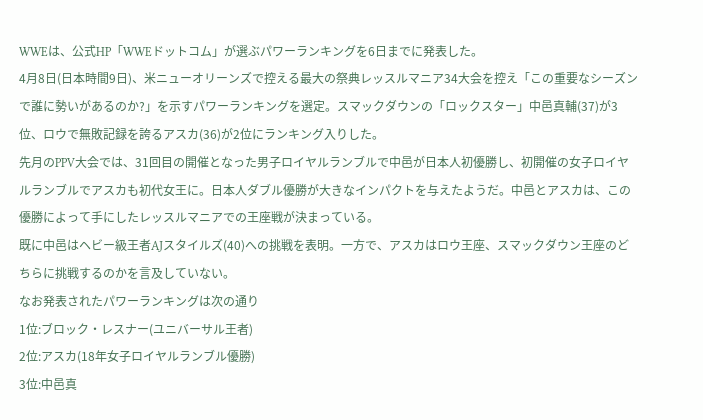WWEは、公式HP「WWEドットコム」が選ぶパワーランキングを6日までに発表した。
4月8日(日本時間9日)、米ニューオリーンズで控える最大の祭典レッスルマニア34大会を控え「この重要なシーズンで誰に勢いがあるのか?」を示すパワーランキングを選定。スマックダウンの「ロックスター」中邑真輔(37)が3位、ロウで無敗記録を誇るアスカ(36)が2位にランキング入りした。
先月のPPV大会では、31回目の開催となった男子ロイヤルランブルで中邑が日本人初優勝し、初開催の女子ロイヤルランブルでアスカも初代女王に。日本人ダブル優勝が大きなインパクトを与えたようだ。中邑とアスカは、この優勝によって手にしたレッスルマニアでの王座戦が決まっている。
既に中邑はヘビー級王者AJスタイルズ(40)への挑戦を表明。一方で、アスカはロウ王座、スマックダウン王座のどちらに挑戦するのかを言及していない。
なお発表されたパワーランキングは次の通り
1位:ブロック・レスナー(ユニバーサル王者)
2位:アスカ(18年女子ロイヤルランブル優勝)
3位:中邑真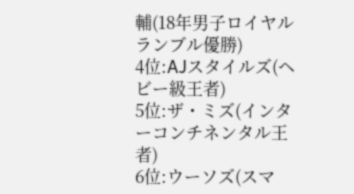輔(18年男子ロイヤルランブル優勝)
4位:AJスタイルズ(ヘビー級王者)
5位:ザ・ミズ(インターコンチネンタル王者)
6位:ウーソズ(スマ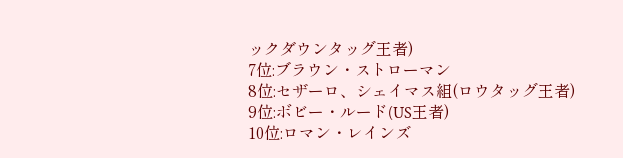ックダウンタッグ王者)
7位:ブラウン・ストローマン
8位:セザーロ、シェイマス組(ロウタッグ王者)
9位:ボビー・ルード(US王者)
10位:ロマン・レインズ